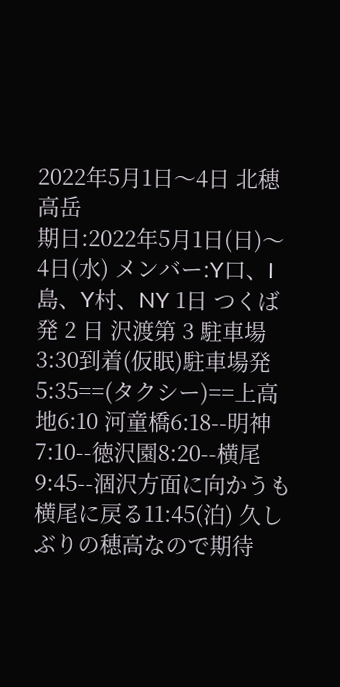2022年5月1日〜4日 北穂高岳
期日:2022年5月1日(日)〜4日(水) メンバー:Y口、I島、Y村、NY 1日 つくば発 2 日 沢渡第 3 駐車場3:30到着(仮眠)駐車場発5:35==(タクシー)==上高地6:10 河童橋6:18--明神7:10--徳沢園8:20--横尾9:45--涸沢方面に向かうも横尾に戻る11:45(泊) 久しぶりの穂高なので期待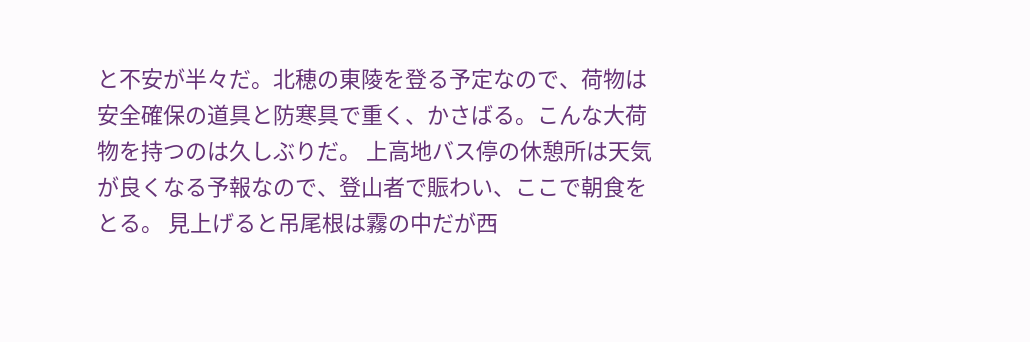と不安が半々だ。北穂の東陵を登る予定なので、荷物は安全確保の道具と防寒具で重く、かさばる。こんな大荷物を持つのは久しぶりだ。 上高地バス停の休憩所は天気が良くなる予報なので、登山者で賑わい、ここで朝食をとる。 見上げると吊尾根は霧の中だが西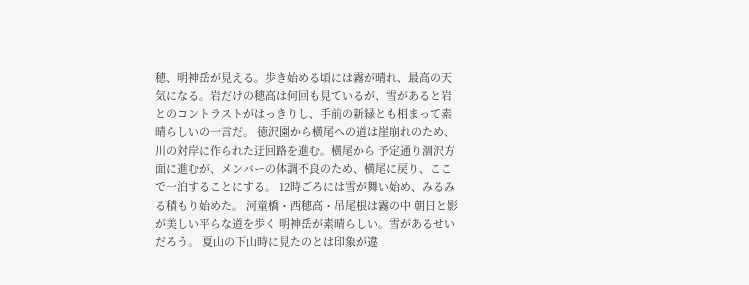穂、明神岳が見える。歩き始める頃には霧が晴れ、最高の天気になる。岩だけの穂高は何回も見ているが、雪があると岩とのコントラストがはっきりし、手前の新緑とも相まって素晴らしいの一言だ。 徳沢園から横尾への道は崖崩れのため、川の対岸に作られた迂回路を進む。横尾から 予定通り涸沢方面に進むが、メンバーの体調不良のため、横尾に戻り、ここで一泊することにする。 12時ごろには雪が舞い始め、みるみる積もり始めた。 河童橋・西穂高・吊尾根は霧の中 朝日と影が美しい平らな道を歩く 明神岳が素晴らしい。雪があるせいだろう。 夏山の下山時に見たのとは印象が違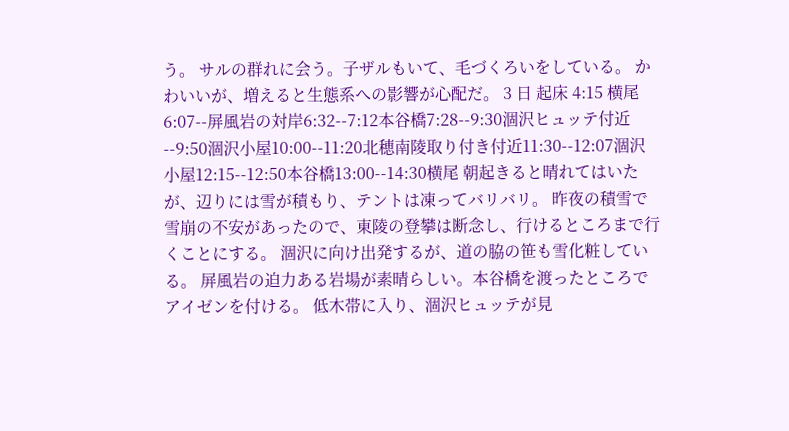う。 サルの群れに会う。子ザルもいて、毛づくろいをしている。 かわいいが、増えると生態系への影響が心配だ。 3 日 起床 4:15 横尾6:07--屏風岩の対岸6:32--7:12本谷橋7:28--9:30涸沢ヒュッテ付近--9:50涸沢小屋10:00--11:20北穂南陵取り付き付近11:30--12:07涸沢小屋12:15--12:50本谷橋13:00--14:30横尾 朝起きると晴れてはいたが、辺りには雪が積もり、テントは凍ってバリバリ。 昨夜の積雪で雪崩の不安があったので、東陵の登攀は断念し、行けるところまで行くことにする。 涸沢に向け出発するが、道の脇の笹も雪化粧している。 屏風岩の迫力ある岩場が素晴らしい。本谷橋を渡ったところで アイゼンを付ける。 低木帯に入り、涸沢ヒュッテが見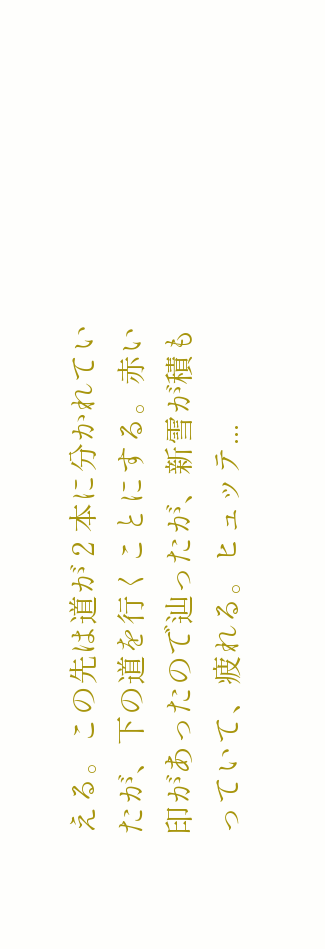える。この先は道が 2 本に分かれていたが、下の道を行くことにする。赤い印があったので辿ったが、新雪が積もっていて、疲れる。ヒュッテ...